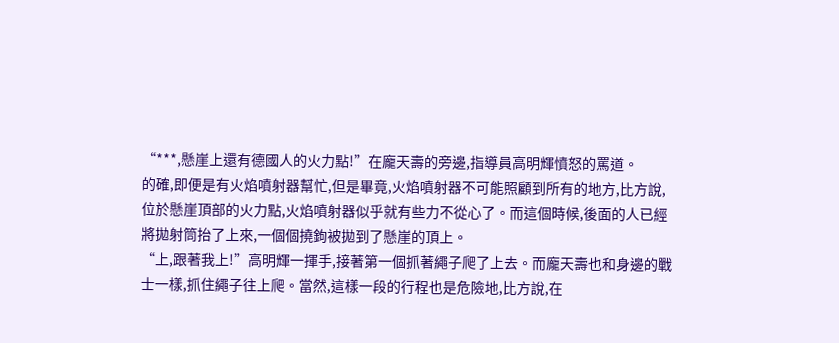“***,懸崖上還有德國人的火力點!”在龐天壽的旁邊,指導員高明輝憤怒的罵道。
的確,即便是有火焰噴射器幫忙,但是畢竟,火焰噴射器不可能照顧到所有的地方,比方說,位於懸崖頂部的火力點,火焰噴射器似乎就有些力不從心了。而這個時候,後面的人已經將拋射筒抬了上來,一個個撓鉤被拋到了懸崖的頂上。
“上,跟著我上!”高明輝一揮手,接著第一個抓著繩子爬了上去。而龐天壽也和身邊的戰士一樣,抓住繩子往上爬。當然,這樣一段的行程也是危險地,比方說,在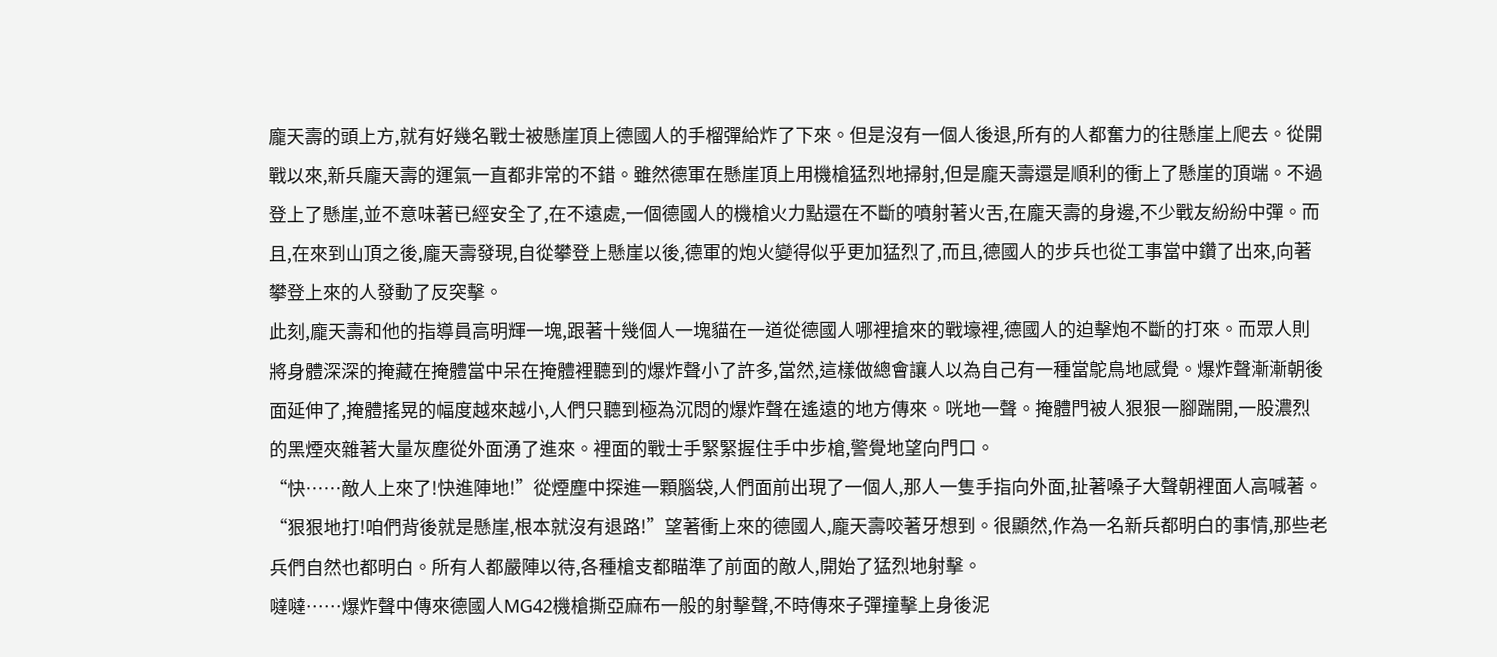龐天壽的頭上方,就有好幾名戰士被懸崖頂上德國人的手榴彈給炸了下來。但是沒有一個人後退,所有的人都奮力的往懸崖上爬去。從開戰以來,新兵龐天壽的運氣一直都非常的不錯。雖然德軍在懸崖頂上用機槍猛烈地掃射,但是龐天壽還是順利的衝上了懸崖的頂端。不過登上了懸崖,並不意味著已經安全了,在不遠處,一個德國人的機槍火力點還在不斷的噴射著火舌,在龐天壽的身邊,不少戰友紛紛中彈。而且,在來到山頂之後,龐天壽發現,自從攀登上懸崖以後,德軍的炮火變得似乎更加猛烈了,而且,德國人的步兵也從工事當中鑽了出來,向著攀登上來的人發動了反突擊。
此刻,龐天壽和他的指導員高明輝一塊,跟著十幾個人一塊貓在一道從德國人哪裡搶來的戰壕裡,德國人的迫擊炮不斷的打來。而眾人則將身體深深的掩藏在掩體當中呆在掩體裡聽到的爆炸聲小了許多,當然,這樣做總會讓人以為自己有一種當鴕鳥地感覺。爆炸聲漸漸朝後面延伸了,掩體搖晃的幅度越來越小,人們只聽到極為沉悶的爆炸聲在遙遠的地方傳來。咣地一聲。掩體門被人狠狠一腳踹開,一股濃烈的黑煙夾雜著大量灰塵從外面湧了進來。裡面的戰士手緊緊握住手中步槍,警覺地望向門口。
“快……敵人上來了!快進陣地!”從煙塵中探進一顆腦袋,人們面前出現了一個人,那人一隻手指向外面,扯著嗓子大聲朝裡面人高喊著。“狠狠地打!咱們背後就是懸崖,根本就沒有退路!”望著衝上來的德國人,龐天壽咬著牙想到。很顯然,作為一名新兵都明白的事情,那些老兵們自然也都明白。所有人都嚴陣以待,各種槍支都瞄準了前面的敵人,開始了猛烈地射擊。
噠噠……爆炸聲中傳來德國人MG42機槍撕亞麻布一般的射擊聲,不時傳來子彈撞擊上身後泥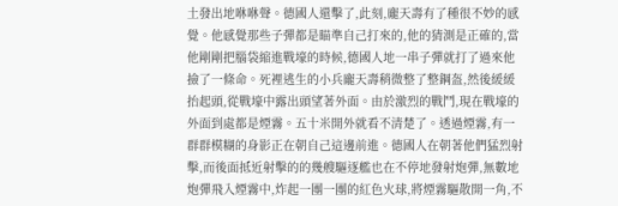土發出地咻咻聲。德國人還擊了,此刻,龐天壽有了種很不妙的感覺。他感覺那些子彈都是瞄準自己打來的,他的猜測是正確的,當他剛剛把腦袋縮進戰壕的時候,德國人地一串子彈就打了過來他撿了一條命。死裡逃生的小兵龐天壽稍微整了整鋼盔,然後緩緩抬起頭,從戰壕中露出頭望著外面。由於激烈的戰鬥,現在戰壕的外面到處都是煙霧。五十米開外就看不清楚了。透過煙霧,有一群群模糊的身影正在朝自己這邊前進。德國人在朝著他們猛烈射擊,而後面抵近射擊的的幾艘驅逐艦也在不停地發射炮彈,無數地炮彈飛入煙霧中,炸起一團一團的紅色火球,將煙霧驅散開一角,不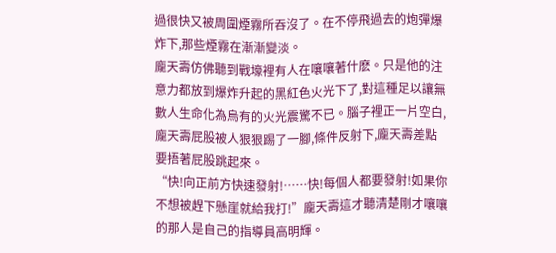過很快又被周圍煙霧所吞沒了。在不停飛過去的炮彈爆炸下,那些煙霧在漸漸變淡。
龐天壽仿佛聽到戰壕裡有人在嚷嚷著什麽。只是他的注意力都放到爆炸升起的黑紅色火光下了,對這種足以讓無數人生命化為烏有的火光震驚不已。腦子裡正一片空白,龐天壽屁股被人狠狠踢了一腳,條件反射下,龐天壽差點要捂著屁股跳起來。
“快!向正前方快速發射!……快!每個人都要發射!如果你不想被趕下懸崖就給我打!”龐天壽這才聽清楚剛才嚷嚷的那人是自己的指導員高明輝。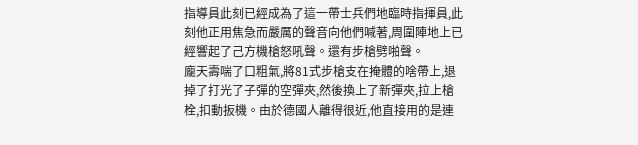指導員此刻已經成為了這一帶士兵們地臨時指揮員,此刻他正用焦急而嚴厲的聲音向他們喊著,周圍陣地上已經響起了己方機槍怒吼聲。還有步槍劈啪聲。
龐天壽喘了口粗氣,將81式步槍支在掩體的啥帶上,退掉了打光了子彈的空彈夾,然後換上了新彈夾,拉上槍栓,扣動扳機。由於德國人離得很近,他直接用的是連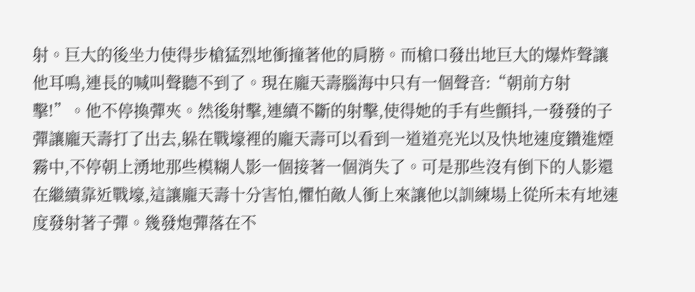射。巨大的後坐力使得步槍猛烈地衝撞著他的肩膀。而槍口發出地巨大的爆炸聲讓他耳鳴,連長的喊叫聲聽不到了。現在龐天壽腦海中只有一個聲音:“朝前方射擊!”。他不停換彈夾。然後射擊,連續不斷的射擊,使得她的手有些顫抖,一發發的子彈讓龐天壽打了出去,躲在戰壕裡的龐天壽可以看到一道道亮光以及快地速度鑽進煙霧中,不停朝上湧地那些模糊人影一個接著一個消失了。可是那些沒有倒下的人影還在繼續靠近戰壕,這讓龐天壽十分害怕,懼怕敵人衝上來讓他以訓練場上從所未有地速度發射著子彈。幾發炮彈落在不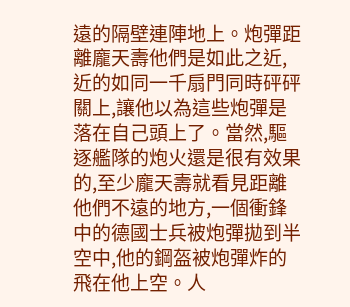遠的隔壁連陣地上。炮彈距離龐天壽他們是如此之近,近的如同一千扇門同時砰砰關上,讓他以為這些炮彈是落在自己頭上了。當然,驅逐艦隊的炮火還是很有效果的,至少龐天壽就看見距離他們不遠的地方,一個衝鋒中的德國士兵被炮彈拋到半空中,他的鋼盔被炮彈炸的飛在他上空。人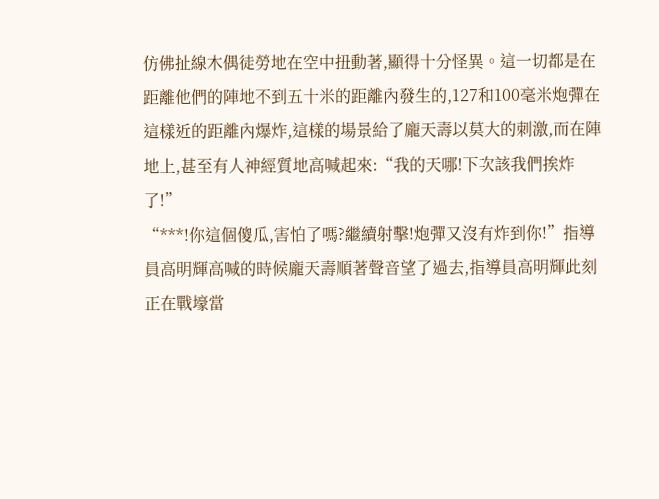仿佛扯線木偶徒勞地在空中扭動著,顯得十分怪異。這一切都是在距離他們的陣地不到五十米的距離內發生的,127和100毫米炮彈在這樣近的距離內爆炸,這樣的場景給了龐天壽以莫大的刺激,而在陣地上,甚至有人神經質地高喊起來:“我的天哪!下次該我們挨炸了!”
“***!你這個傻瓜,害怕了嗎?繼續射擊!炮彈又沒有炸到你!”指導員高明輝高喊的時候龐天壽順著聲音望了過去,指導員高明輝此刻正在戰壕當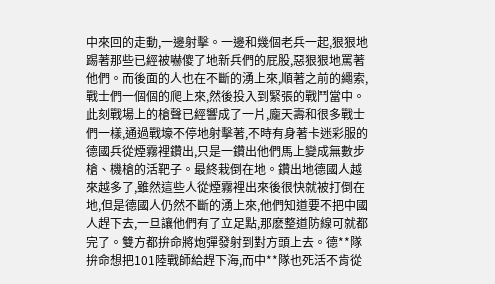中來回的走動,一邊射擊。一邊和幾個老兵一起,狠狠地踢著那些已經被嚇傻了地新兵們的屁股,惡狠狠地罵著他們。而後面的人也在不斷的湧上來,順著之前的繩索,戰士們一個個的爬上來,然後投入到緊張的戰鬥當中。此刻戰場上的槍聲已經響成了一片,龐天壽和很多戰士們一樣,通過戰壕不停地射擊著,不時有身著卡迷彩服的德國兵從煙霧裡鑽出,只是一鑽出他們馬上變成無數步槍、機槍的活靶子。最終栽倒在地。鑽出地德國人越來越多了,雖然這些人從煙霧裡出來後很快就被打倒在地,但是德國人仍然不斷的湧上來,他們知道要不把中國人趕下去,一旦讓他們有了立足點,那麽整道防線可就都完了。雙方都拚命將炮彈發射到對方頭上去。德**隊拚命想把101陸戰師給趕下海,而中**隊也死活不肯從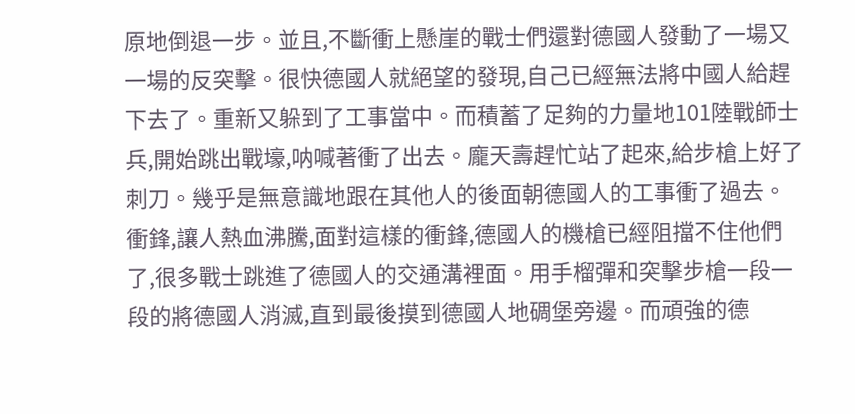原地倒退一步。並且,不斷衝上懸崖的戰士們還對德國人發動了一場又一場的反突擊。很快德國人就絕望的發現,自己已經無法將中國人給趕下去了。重新又躲到了工事當中。而積蓄了足夠的力量地101陸戰師士兵,開始跳出戰壕,呐喊著衝了出去。龐天壽趕忙站了起來,給步槍上好了刺刀。幾乎是無意識地跟在其他人的後面朝德國人的工事衝了過去。
衝鋒,讓人熱血沸騰,面對這樣的衝鋒,德國人的機槍已經阻擋不住他們了,很多戰士跳進了德國人的交通溝裡面。用手榴彈和突擊步槍一段一段的將德國人消滅,直到最後摸到德國人地碉堡旁邊。而頑強的德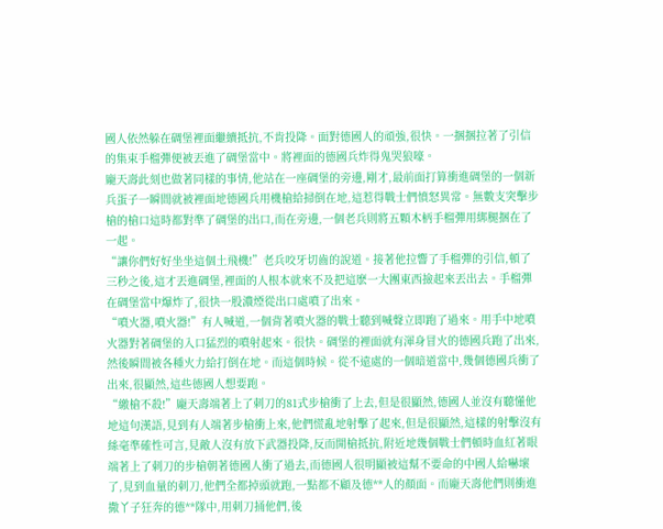國人依然躲在碉堡裡面繼續抵抗,不肯投降。面對德國人的頑強,很快。一捆捆拉著了引信的集束手榴彈便被丟進了碉堡當中。將裡面的德國兵炸得鬼哭狼嚎。
龐天壽此刻也做著同樣的事情,他站在一座碉堡的旁邊,剛才,最前面打算衝進碉堡的一個新兵蛋子一瞬間就被裡面地德國兵用機槍給掃倒在地,這惹得戰士們憤怒異常。無數支突擊步槍的槍口這時都對準了碉堡的出口,而在旁邊,一個老兵則將五顆木柄手榴彈用綁腿捆在了一起。
“讓你們好好坐坐這個土飛機!”老兵咬牙切齒的說道。接著他拉響了手榴彈的引信,頓了三秒之後,這才丟進碉堡,裡面的人根本就來不及把這麽一大團東西撿起來丟出去。手榴彈在碉堡當中爆炸了,很快一股濃煙從出口處噴了出來。
“噴火器,噴火器!”有人喊道,一個背著噴火器的戰士聽到喊聲立即跑了過來。用手中地噴火器對著碉堡的入口猛烈的噴射起來。很快。碉堡的裡面就有渾身冒火的德國兵跑了出來,然後瞬間被各種火力給打倒在地。而這個時候。從不遠處的一個暗道當中,幾個德國兵衝了出來,很顯然,這些德國人想要跑。
“繳槍不殺!”龐天壽端著上了刺刀的81式步槍衝了上去,但是很顯然,德國人並沒有聽懂他地這句漢語,見到有人端著步槍衝上來,他們慌亂地射擊了起來,但是很顯然,這樣的射擊沒有絲毫準確性可言,見敵人沒有放下武器投降,反而開槍抵抗,附近地幾個戰士們頓時血紅著眼端著上了刺刀的步槍朝著德國人衝了過去,而德國人很明顯被這幫不要命的中國人給嚇壞了,見到血量的刺刀,他們全都掉頭就跑,一點都不顧及德**人的顏面。而龐天壽他們則衝進撒丫子狂奔的德**隊中,用刺刀捅他們,後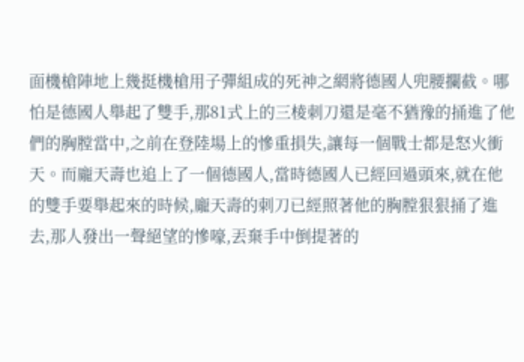面機槍陣地上幾挺機槍用子彈組成的死神之網將德國人兜腰攔截。哪怕是德國人舉起了雙手,那81式上的三棱刺刀還是毫不猶豫的捅進了他們的胸膛當中,之前在登陸場上的慘重損失,讓每一個戰士都是怒火衝天。而龐天壽也追上了一個德國人,當時德國人已經回過頭來,就在他的雙手要舉起來的時候,龐天壽的刺刀已經照著他的胸膛狠狠捅了進去,那人發出一聲絕望的慘嚎,丟棄手中倒提著的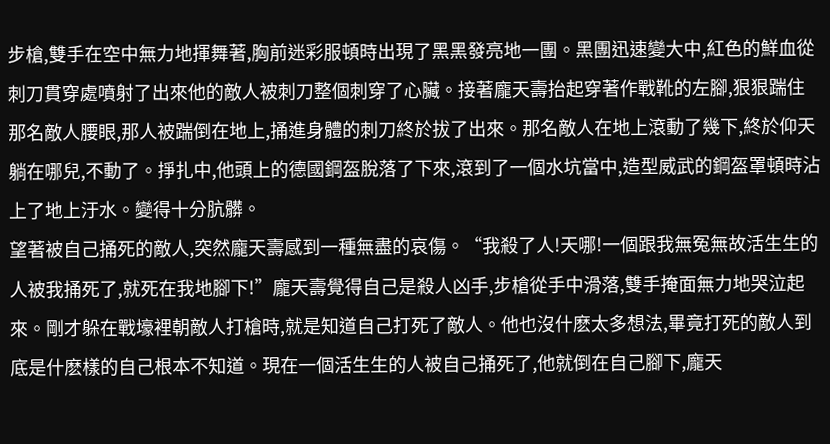步槍,雙手在空中無力地揮舞著,胸前迷彩服頓時出現了黑黑發亮地一團。黑團迅速變大中,紅色的鮮血從刺刀貫穿處噴射了出來他的敵人被刺刀整個刺穿了心臟。接著龐天壽抬起穿著作戰靴的左腳,狠狠踹住那名敵人腰眼,那人被踹倒在地上,捅進身體的刺刀終於拔了出來。那名敵人在地上滾動了幾下,終於仰天躺在哪兒,不動了。掙扎中,他頭上的德國鋼盔脫落了下來,滾到了一個水坑當中,造型威武的鋼盔罩頓時沾上了地上汙水。變得十分肮髒。
望著被自己捅死的敵人,突然龐天壽感到一種無盡的哀傷。“我殺了人!天哪!一個跟我無冤無故活生生的人被我捅死了,就死在我地腳下!”龐天壽覺得自己是殺人凶手,步槍從手中滑落,雙手掩面無力地哭泣起來。剛才躲在戰壕裡朝敵人打槍時,就是知道自己打死了敵人。他也沒什麽太多想法,畢竟打死的敵人到底是什麽樣的自己根本不知道。現在一個活生生的人被自己捅死了,他就倒在自己腳下,龐天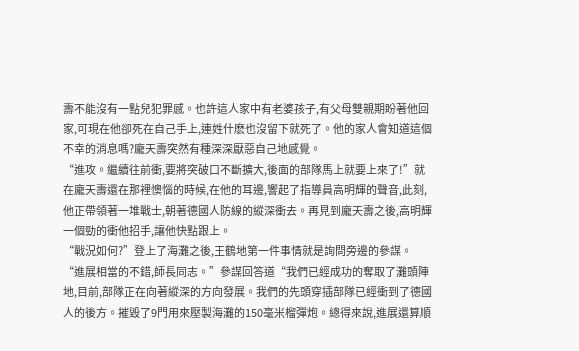壽不能沒有一點兒犯罪感。也許這人家中有老婆孩子,有父母雙親期盼著他回家,可現在他卻死在自己手上,連姓什麽也沒留下就死了。他的家人會知道這個不幸的消息嗎?龐天壽突然有種深深厭惡自己地感覺。
“進攻。繼續往前衝,要將突破口不斷擴大,後面的部隊馬上就要上來了!”就在龐天壽還在那裡懊惱的時候,在他的耳邊,響起了指導員高明輝的聲音,此刻,他正帶領著一堆戰士,朝著德國人防線的縱深衝去。再見到龐天壽之後,高明輝一個勁的衝他招手,讓他快點跟上。
“戰況如何?”登上了海灘之後,王鶴地第一件事情就是詢問旁邊的參謀。
“進展相當的不錯,師長同志。”參謀回答道“我們已經成功的奪取了灘頭陣地,目前,部隊正在向著縱深的方向發展。我們的先頭穿插部隊已經衝到了德國人的後方。摧毀了9門用來壓製海灘的150毫米榴彈炮。總得來說,進展還算順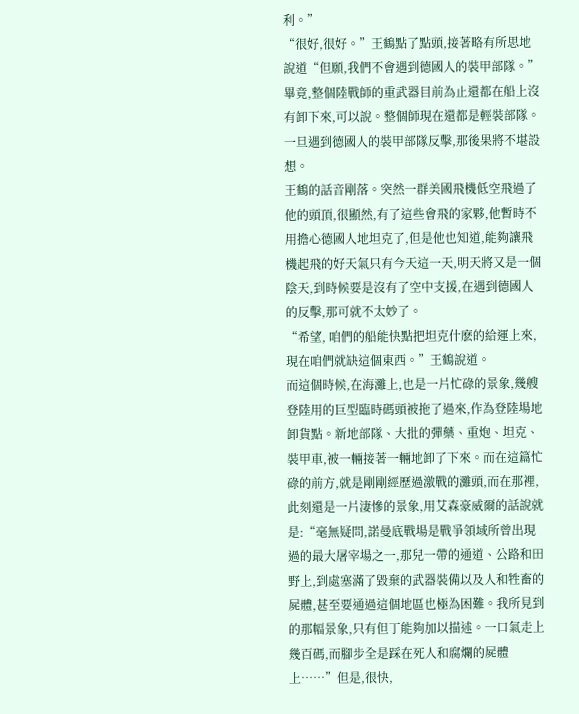利。”
“很好,很好。”王鶴點了點頭,接著略有所思地說道“但願,我們不會遇到德國人的裝甲部隊。”畢竟,整個陸戰師的重武器目前為止還都在船上沒有卸下來,可以說。整個師現在還都是輕裝部隊。一旦遇到德國人的裝甲部隊反擊,那後果將不堪設想。
王鶴的話音剛落。突然一群美國飛機低空飛過了他的頭頂,很顯然,有了這些會飛的家夥,他暫時不用擔心德國人地坦克了,但是他也知道,能夠讓飛機起飛的好天氣只有今天這一天,明天將又是一個陰天,到時候要是沒有了空中支援,在遇到德國人的反擊,那可就不太妙了。
“希望, 咱們的船能快點把坦克什麽的給運上來,現在咱們就缺這個東西。”王鶴說道。
而這個時候,在海灘上,也是一片忙碌的景象,幾艘登陸用的巨型臨時碼頭被拖了過來,作為登陸場地卸貨點。新地部隊、大批的彈藥、重炮、坦克、裝甲車,被一輛接著一輛地卸了下來。而在這篇忙碌的前方,就是剛剛經歷過激戰的灘頭,而在那裡,此刻還是一片淒慘的景象,用艾森豪威爾的話說就是:“毫無疑問,諾曼底戰場是戰爭領域所曾出現過的最大屠宰場之一,那兒一帶的通道、公路和田野上,到處塞滿了毀棄的武器裝備以及人和牲畜的屍體,甚至要通過這個地區也極為困難。我所見到的那幅景象,只有但丁能夠加以描述。一口氣走上幾百碼,而腳步全是踩在死人和腐爛的屍體上……”但是,很快,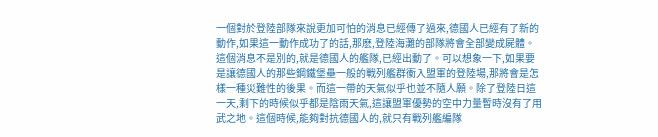一個對於登陸部隊來說更加可怕的消息已經傳了過來,德國人已經有了新的動作,如果這一動作成功了的話,那麽,登陸海灘的部隊將會全部變成屍體。這個消息不是別的,就是德國人的艦隊,已經出動了。可以想象一下,如果要是讓德國人的那些鋼鐵堡壘一般的戰列艦群衝入盟軍的登陸場,那將會是怎樣一種災難性的後果。而這一帶的天氣似乎也並不隨人願。除了登陸日這一天,剩下的時候似乎都是陰雨天氣,這讓盟軍優勢的空中力量暫時沒有了用武之地。這個時候,能夠對抗德國人的,就只有戰列艦編隊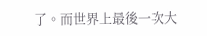了。而世界上最後一次大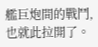艦巨炮間的戰鬥,也就此拉開了。